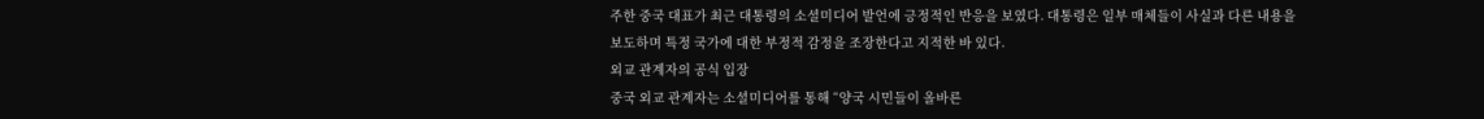주한 중국 대표가 최근 대통령의 소셜미디어 발언에 긍정적인 반응을 보였다. 대통령은 일부 매체들이 사실과 다른 내용을 보도하며 특정 국가에 대한 부정적 감정을 조장한다고 지적한 바 있다.
외교 관계자의 공식 입장
중국 외교 관계자는 소셜미디어를 통해 “양국 시민들이 올바른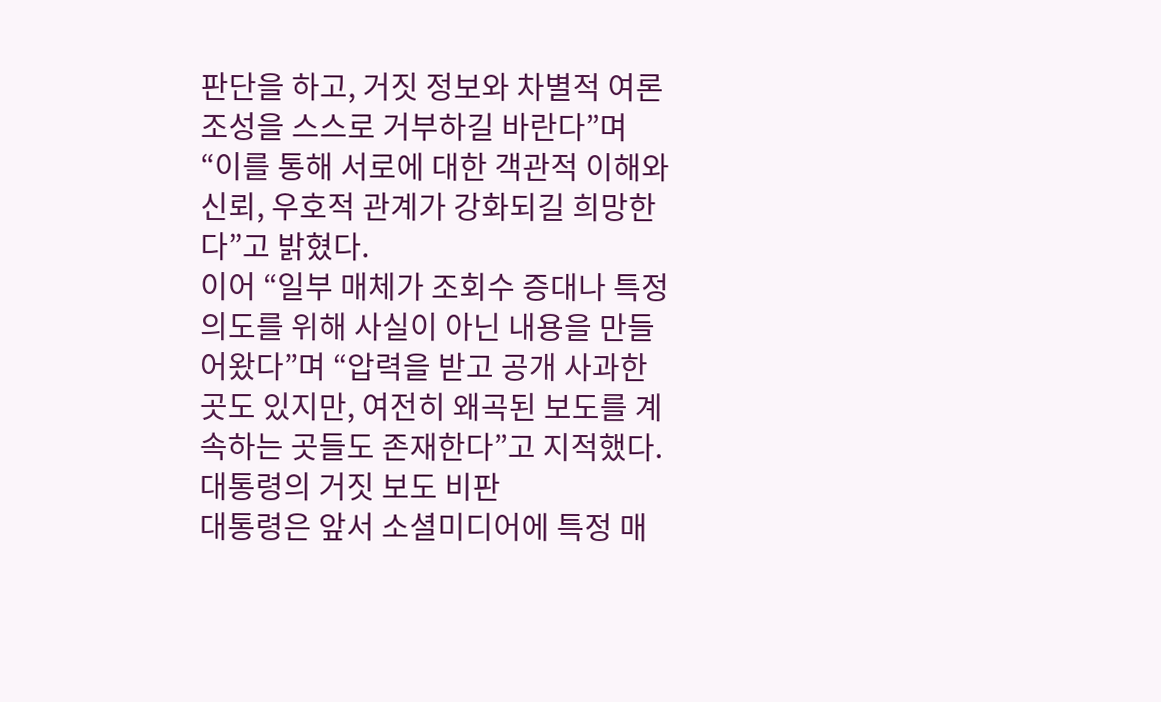판단을 하고, 거짓 정보와 차별적 여론 조성을 스스로 거부하길 바란다”며 “이를 통해 서로에 대한 객관적 이해와 신뢰, 우호적 관계가 강화되길 희망한다”고 밝혔다.
이어 “일부 매체가 조회수 증대나 특정 의도를 위해 사실이 아닌 내용을 만들어왔다”며 “압력을 받고 공개 사과한 곳도 있지만, 여전히 왜곡된 보도를 계속하는 곳들도 존재한다”고 지적했다.
대통령의 거짓 보도 비판
대통령은 앞서 소셜미디어에 특정 매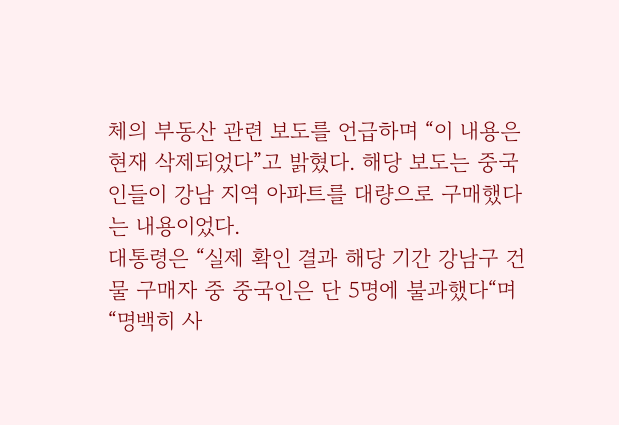체의 부동산 관련 보도를 언급하며 “이 내용은 현재 삭제되었다”고 밝혔다. 해당 보도는 중국인들이 강남 지역 아파트를 대량으로 구매했다는 내용이었다.
대통령은 “실제 확인 결과 해당 기간 강남구 건물 구매자 중 중국인은 단 5명에 불과했다“며 “명백히 사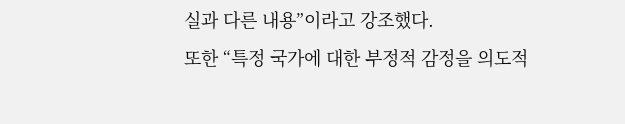실과 다른 내용”이라고 강조했다.
또한 “특정 국가에 대한 부정적 감정을 의도적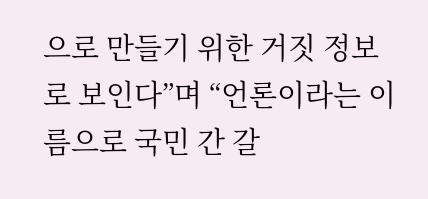으로 만들기 위한 거짓 정보로 보인다”며 “언론이라는 이름으로 국민 간 갈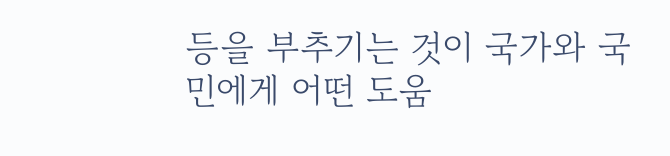등을 부추기는 것이 국가와 국민에게 어떤 도움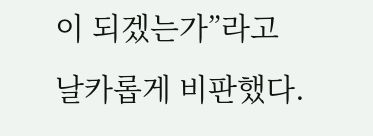이 되겠는가”라고 날카롭게 비판했다.